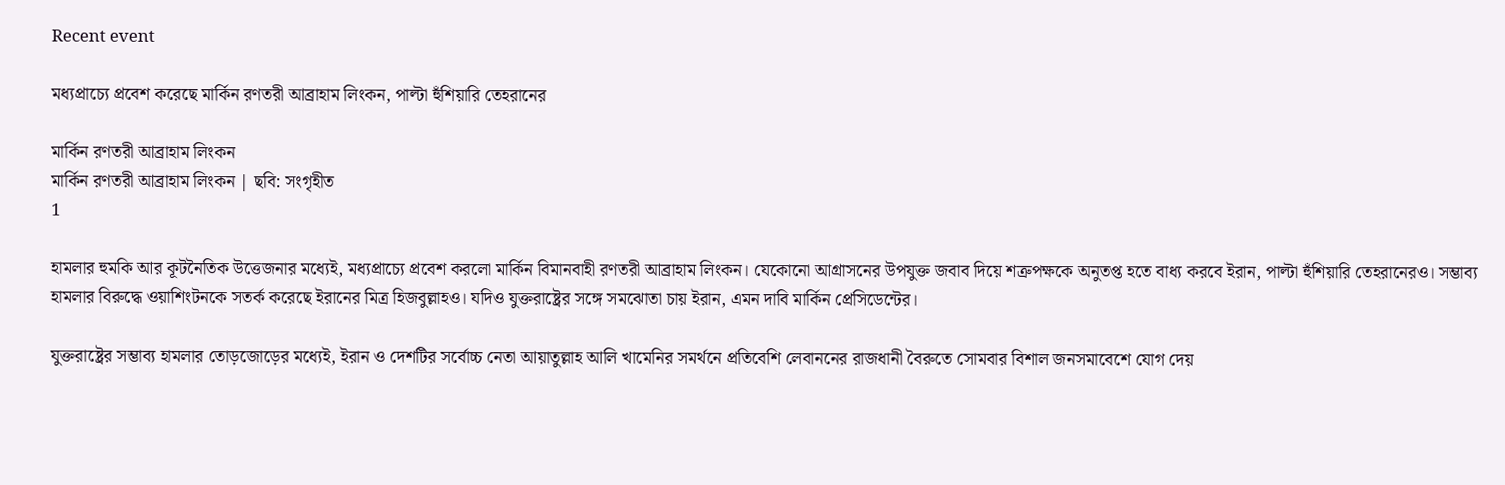Recent event

মধ্যপ্রাচ্যে প্রবেশ করেছে মার্কিন রণতরী আব্রাহাম লিংকন, পাল্টা হুঁশিয়ারি তেহরানের

মার্কিন রণতরী আব্রাহাম লিংকন
মার্কিন রণতরী আব্রাহাম লিংকন | ছবি: সংগৃহীত
1

হামলার হুমকি আর কূটনৈতিক উত্তেজনার মধ্যেই, মধ্যপ্রাচ্যে প্রবেশ করলো মার্কিন বিমানবাহী রণতরী আব্রাহাম লিংকন। যেকোনো আগ্রাসনের উপযুক্ত জবাব দিয়ে শত্রুপক্ষকে অনুতপ্ত হতে বাধ্য করবে ইরান, পাল্টা হুঁশিয়ারি তেহরানেরও। সম্ভাব্য হামলার বিরুদ্ধে ওয়াশিংটনকে সতর্ক করেছে ইরানের মিত্র হিজবুল্লাহও। যদিও যুক্তরাষ্ট্রের সঙ্গে সমঝোতা চায় ইরান, এমন দাবি মার্কিন প্রেসিডেন্টের।

যুক্তরাষ্ট্রের সম্ভাব্য হামলার তোড়জোড়ের মধ্যেই, ইরান ও দেশটির সর্বোচ্চ নেতা আয়াতুল্লাহ আলি খামেনির সমর্থনে প্রতিবেশি লেবাননের রাজধানী বৈরুতে সোমবার বিশাল জনসমাবেশে যোগ দেয়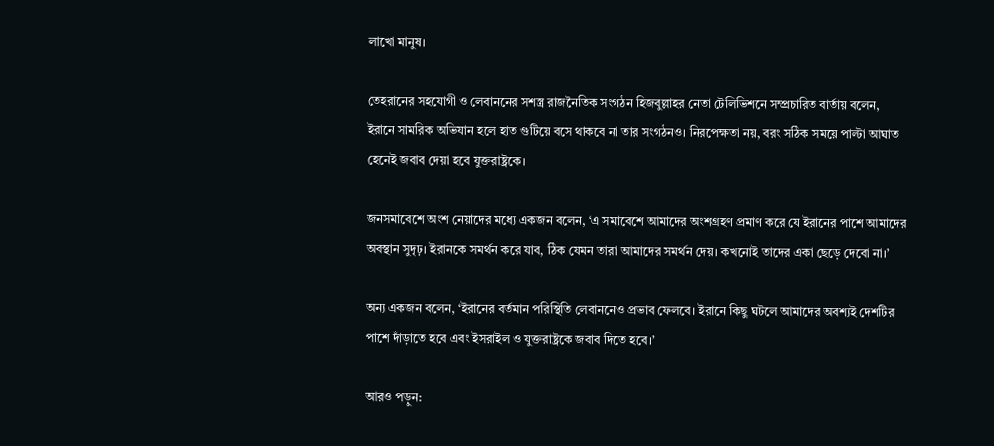লাখো মানুষ।

তেহরানের সহযোগী ও লেবাননের সশস্ত্র রাজনৈতিক সংগঠন হিজবুল্লাহর নেতা টেলিভিশনে সম্প্রচারিত বার্তায় বলেন, ইরানে সামরিক অভিযান হলে হাত গুটিয়ে বসে থাকবে না তার সংগঠনও। নিরপেক্ষতা নয়, বরং সঠিক সময়ে পাল্টা আঘাত হেনেই জবাব দেয়া হবে যুক্তরাষ্ট্রকে।

জনসমাবেশে অংশ নেয়াদের মধ্যে একজন বলেন, ‘এ সমাবেশে আমাদের অংশগ্রহণ প্রমাণ করে যে ইরানের পাশে আমাদের অবস্থান সুদৃঢ়। ইরানকে সমর্থন করে যাব, ঠিক যেমন তারা আমাদের সমর্থন দেয়। কখনোই তাদের একা ছেড়ে দেবো না।’

অন্য একজন বলেন, ‘ইরানের বর্তমান পরিস্থিতি লেবাননেও প্রভাব ফেলবে। ইরানে কিছু ঘটলে আমাদের অবশ্যই দেশটির পাশে দাঁড়াতে হবে এবং ইসরাইল ও যুক্তরাষ্ট্রকে জবাব দিতে হবে।’

আরও পড়ুন: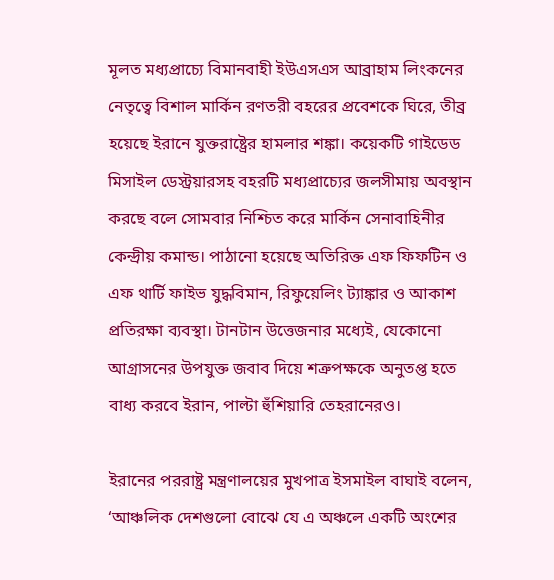মূলত মধ্যপ্রাচ্যে বিমানবাহী ইউএসএস আব্রাহাম লিংকনের নেতৃত্বে বিশাল মার্কিন রণতরী বহরের প্রবেশকে ঘিরে, তীব্র হয়েছে ইরানে যুক্তরাষ্ট্রের হামলার শঙ্কা। কয়েকটি গাইডেড মিসাইল ডেস্ট্রয়ারসহ বহরটি মধ্যপ্রাচ্যের জলসীমায় অবস্থান করছে বলে সোমবার নিশ্চিত করে মার্কিন সেনাবাহিনীর কেন্দ্রীয় কমান্ড। পাঠানো হয়েছে অতিরিক্ত এফ ফিফটিন ও এফ থার্টি ফাইভ যুদ্ধবিমান, রিফুয়েলিং ট্যাঙ্কার ও আকাশ প্রতিরক্ষা ব্যবস্থা। টানটান উত্তেজনার মধ্যেই, যেকোনো আগ্রাসনের উপযুক্ত জবাব দিয়ে শত্রুপক্ষকে অনুতপ্ত হতে বাধ্য করবে ইরান, পাল্টা হুঁশিয়ারি তেহরানেরও।

ইরানের পররাষ্ট্র মন্ত্রণালয়ের মুখপাত্র ইসমাইল বাঘাই বলেন, ‘আঞ্চলিক দেশগুলো বোঝে যে এ অঞ্চলে একটি অংশের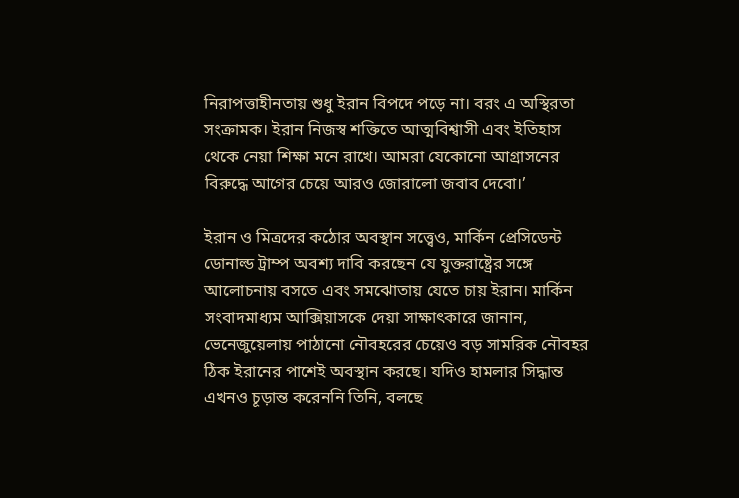নিরাপত্তাহীনতায় শুধু ইরান বিপদে পড়ে না। বরং এ অস্থিরতা সংক্রামক। ইরান নিজস্ব শক্তিতে আত্মবিশ্বাসী এবং ইতিহাস থেকে নেয়া শিক্ষা মনে রাখে। আমরা যেকোনো আগ্রাসনের বিরুদ্ধে আগের চেয়ে আরও জোরালো জবাব দেবো।’

ইরান ও মিত্রদের কঠোর অবস্থান সত্ত্বেও, মার্কিন প্রেসিডেন্ট ডোনাল্ড ট্রাম্প অবশ্য দাবি করছেন যে যুক্তরাষ্ট্রের সঙ্গে আলোচনায় বসতে এবং সমঝোতায় যেতে চায় ইরান। মার্কিন সংবাদমাধ্যম আক্সিয়াসকে দেয়া সাক্ষাৎকারে জানান, ভেনেজুয়েলায় পাঠানো নৌবহরের চেয়েও বড় সামরিক নৌবহর ঠিক ইরানের পাশেই অবস্থান করছে। যদিও হামলার সিদ্ধান্ত এখনও চূড়ান্ত করেননি তিনি, বলছে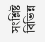সংশ্লিষ্ট বিভিন্ন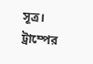সূত্র। ট্রাম্পের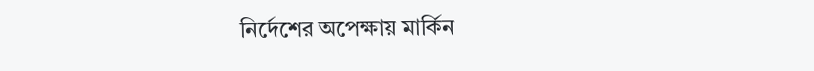নির্দেশের অপেক্ষায় মার্কিন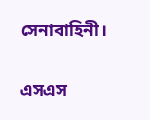সেনাবাহিনী।

এসএস